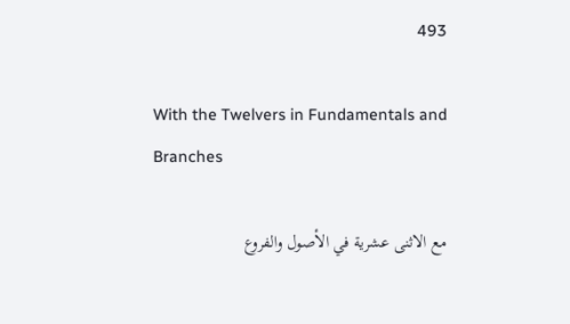493

With the Twelvers in Fundamentals and Branches

مع الاثنى عشرية في الأصول والفروع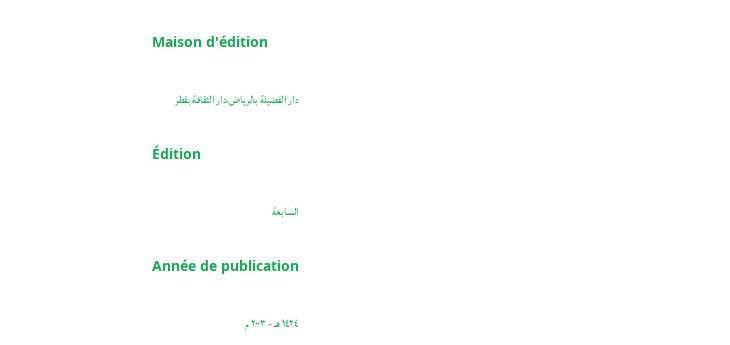Maison d'édition

دار الفضيلة بالرياض،دار الثقافة بقطر

Édition

السابعة

Année de publication

١٤٢٤ هـ - ٢٠٠٣ م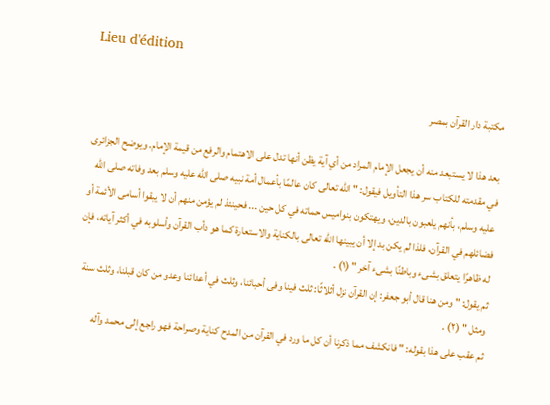Lieu d'édition

مكتبة دار القرآن بمصر

بعد هذا لا يستبعد منه أن يجعل الإمام المراد من أي آية يظن أنها تدل على الاهتمام والرفع من قيمة الإمام. ويوضح الجزائرى في مقدمته للكتاب سر هذا التأويل فيقول: " الله تعالى كان عالمًا بأعمال أمة نبيه صلى الله عليه وسلم بعد وفاته صلى الله عليه وسلم، بأنهم يلعبون بالدين، ويهتكون بنواميس حماته في كل حين ... فحينئذ لم يؤمن منهم أن لا يبقوا أسامى الأئمة أو فضائلهم في القرآن، فلذا لم يكن بد إلا أن يبينها الله تعالى بالكناية والاستعارة كما هو دأب القرآن وأسلوبه في أكثر آياته، فإن له ظاهرًا يتعلق بشىء وباطنًا بشىء آخر " (١) .
ثم يقول: " ومن هنا قال أبو جعفر: إن القرآن نزل أثلاثًا: ثلث فينا وفى أحبائنا، وثلث في أعدائنا وعدو من كان قبلنا، وثلث سنة ومثل " (٢) .
ثم عقب على هذا بقوله: " فانكشف مما ذكرنا أن كل ما ورد في القرآن من المدح كناية وصراحة فهو راجع إلى محمد وآله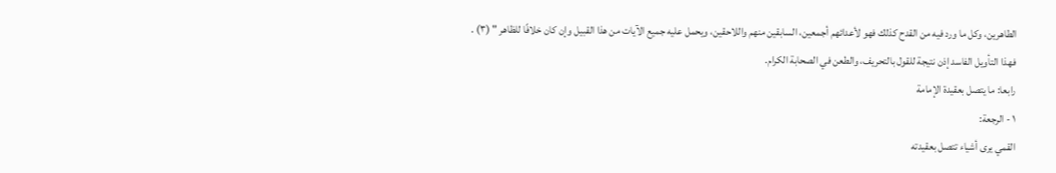الطاهرين، وكل ما ورد فيه من القدح كذلك فهو لأعدائهم أجمعين، السابقين منهم واللاحقين، ويحمل عليه جميع الآيات من هذا القبيل وإن كان خلافًا للظاهر " (٣) .
فهذا التأويل الفاسد إذن نتيجة للقول بالتحريف، والطعن في الصحابة الكرام.
رابعا: ما يتصل بعقيدة الإمامة
١ - الرجعة:
القمي يرى أشياء تتصل بعقيدته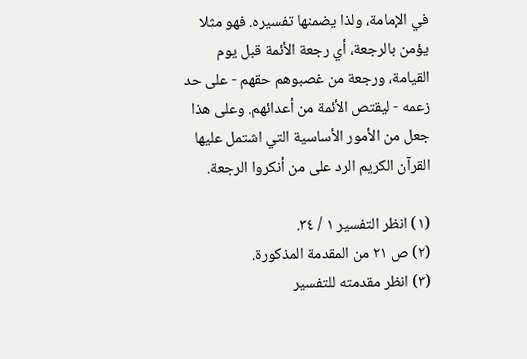في الإمامة، ولذا يضمنها تفسيره. فهو مثلا يؤمن بالرجعة، أي رجعة الأئمة قبل يوم القيامة، ورجعة من غصبوهم حقهم - على حد زعمه - ليقتص الأئمة من أعدائهم. وعلى هذا جعل من الأمور الأساسية التي اشتمل عليها القرآن الكريم الرد على من أنكروا الرجعة.

(١) انظر التفسير ١ / ٣٤.
(٢) ص ٢١ من المقدمة المذكورة.
(٣) انظر مقدمته للتفسير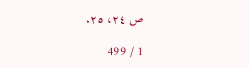ص ٢٤، ٢٥.

1 / 499